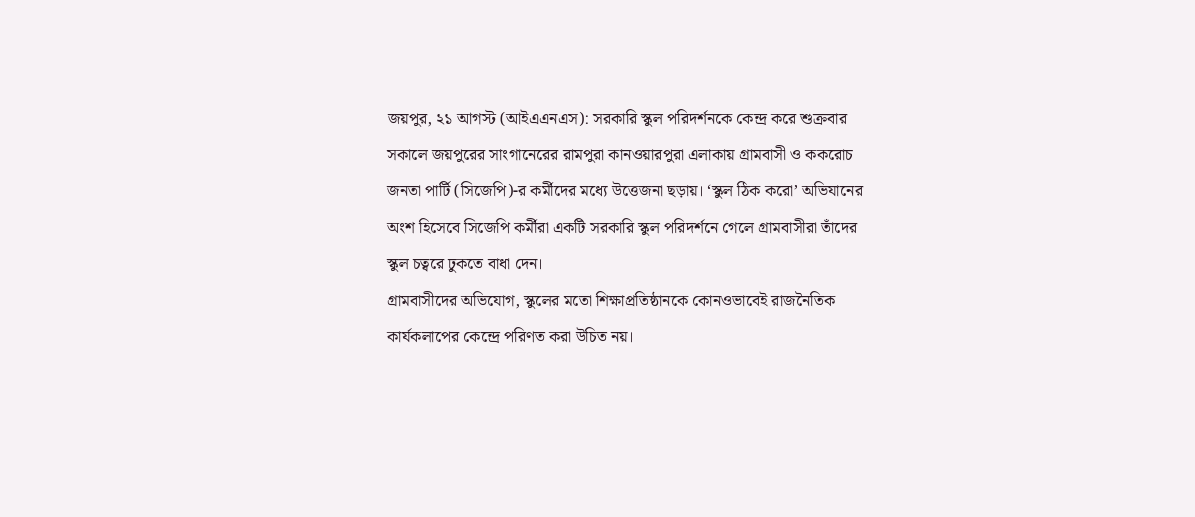জয়পুর, ২১ আগস্ট (আইএএনএস): সরকারি স্কুল পরিদর্শনকে কেন্দ্র করে শুক্রবার সকালে জয়পুরের সাংগানেরের রামপুরা কানওয়ারপুরা এলাকায় গ্রামবাসী ও ককরোচ জনতা পার্টি (সিজেপি)-র কর্মীদের মধ্যে উত্তেজনা ছড়ায়। ‘স্কুল ঠিক করো’ অভিযানের অংশ হিসেবে সিজেপি কর্মীরা একটি সরকারি স্কুল পরিদর্শনে গেলে গ্রামবাসীরা তাঁদের স্কুল চত্বরে ঢুকতে বাধা দেন।
গ্রামবাসীদের অভিযোগ, স্কুলের মতো শিক্ষাপ্রতিষ্ঠানকে কোনওভাবেই রাজনৈতিক কার্যকলাপের কেন্দ্রে পরিণত করা উচিত নয়।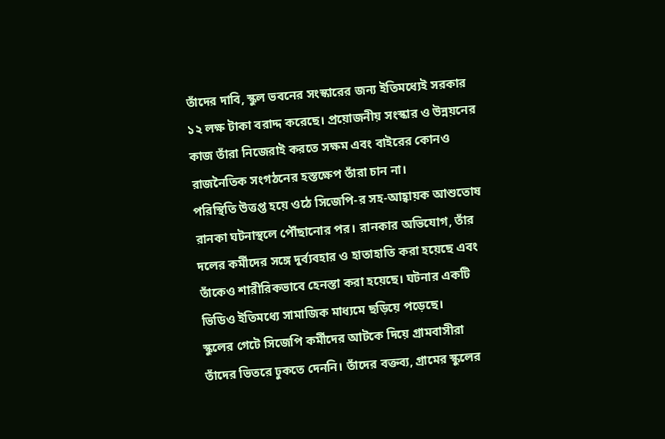তাঁদের দাবি, স্কুল ভবনের সংস্কারের জন্য ইতিমধ্যেই সরকার ১২ লক্ষ টাকা বরাদ্দ করেছে। প্রয়োজনীয় সংস্কার ও উন্নয়নের কাজ তাঁরা নিজেরাই করতে সক্ষম এবং বাইরের কোনও রাজনৈতিক সংগঠনের হস্তক্ষেপ তাঁরা চান না।
পরিস্থিতি উত্তপ্ত হয়ে ওঠে সিজেপি-র সহ-আহ্বায়ক আশুতোষ রানকা ঘটনাস্থলে পৌঁছানোর পর। রানকার অভিযোগ, তাঁর দলের কর্মীদের সঙ্গে দুর্ব্যবহার ও হাতাহাতি করা হয়েছে এবং তাঁকেও শারীরিকভাবে হেনস্তা করা হয়েছে। ঘটনার একটি ভিডিও ইতিমধ্যে সামাজিক মাধ্যমে ছড়িয়ে পড়েছে।
স্কুলের গেটে সিজেপি কর্মীদের আটকে দিয়ে গ্রামবাসীরা তাঁদের ভিতরে ঢুকতে দেননি। তাঁদের বক্তব্য, গ্রামের স্কুলের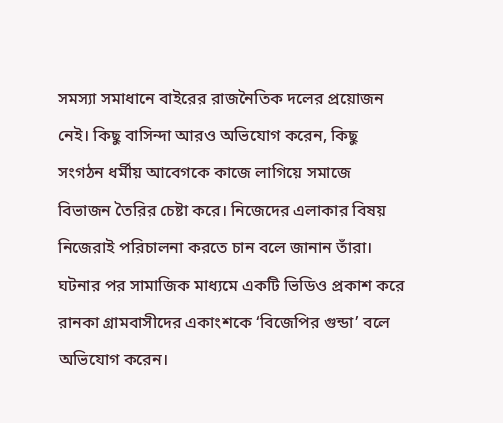সমস্যা সমাধানে বাইরের রাজনৈতিক দলের প্রয়োজন নেই। কিছু বাসিন্দা আরও অভিযোগ করেন, কিছু সংগঠন ধর্মীয় আবেগকে কাজে লাগিয়ে সমাজে বিভাজন তৈরির চেষ্টা করে। নিজেদের এলাকার বিষয় নিজেরাই পরিচালনা করতে চান বলে জানান তাঁরা।
ঘটনার পর সামাজিক মাধ্যমে একটি ভিডিও প্রকাশ করে রানকা গ্রামবাসীদের একাংশকে ‘বিজেপির গুন্ডা’ বলে অভিযোগ করেন।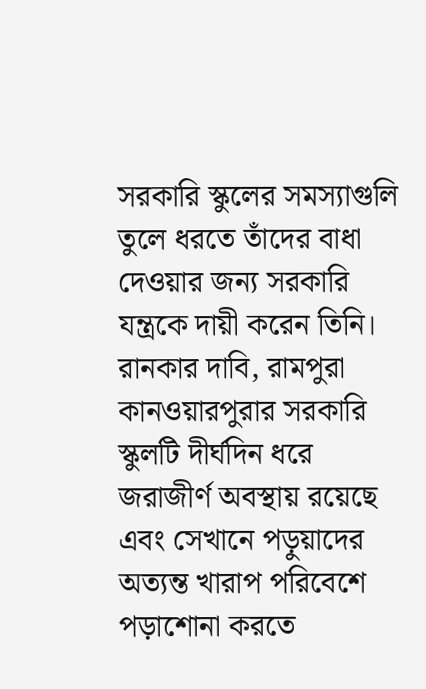সরকারি স্কুলের সমস্যাগুলি তুলে ধরতে তাঁদের বাধা দেওয়ার জন্য সরকারি যন্ত্রকে দায়ী করেন তিনি।
রানকার দাবি, রামপুরা কানওয়ারপুরার সরকারি স্কুলটি দীর্ঘদিন ধরে জরাজীর্ণ অবস্থায় রয়েছে এবং সেখানে পড়ুয়াদের অত্যন্ত খারাপ পরিবেশে পড়াশোনা করতে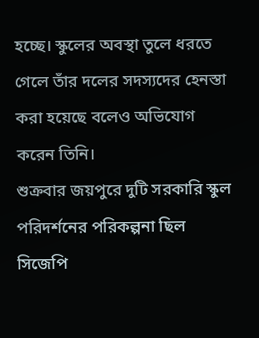হচ্ছে। স্কুলের অবস্থা তুলে ধরতে গেলে তাঁর দলের সদস্যদের হেনস্তা করা হয়েছে বলেও অভিযোগ করেন তিনি।
শুক্রবার জয়পুরে দুটি সরকারি স্কুল পরিদর্শনের পরিকল্পনা ছিল সিজেপি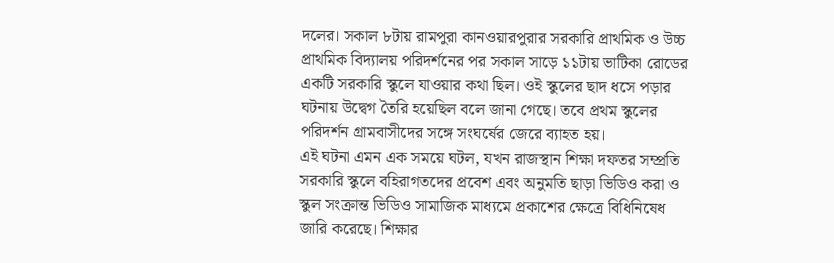দলের। সকাল ৮টায় রামপুরা কানওয়ারপুরার সরকারি প্রাথমিক ও উচ্চ প্রাথমিক বিদ্যালয় পরিদর্শনের পর সকাল সাড়ে ১১টায় ভাটিকা রোডের একটি সরকারি স্কুলে যাওয়ার কথা ছিল। ওই স্কুলের ছাদ ধসে পড়ার ঘটনায় উদ্বেগ তৈরি হয়েছিল বলে জানা গেছে। তবে প্রথম স্কুলের পরিদর্শন গ্রামবাসীদের সঙ্গে সংঘর্ষের জেরে ব্যাহত হয়।
এই ঘটনা এমন এক সময়ে ঘটল, যখন রাজস্থান শিক্ষা দফতর সম্প্রতি সরকারি স্কুলে বহিরাগতদের প্রবেশ এবং অনুমতি ছাড়া ভিডিও করা ও স্কুল সংক্রান্ত ভিডিও সামাজিক মাধ্যমে প্রকাশের ক্ষেত্রে বিধিনিষেধ জারি করেছে। শিক্ষার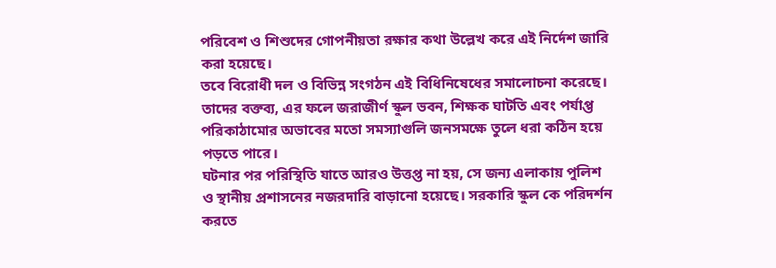পরিবেশ ও শিশুদের গোপনীয়তা রক্ষার কথা উল্লেখ করে এই নির্দেশ জারি করা হয়েছে।
তবে বিরোধী দল ও বিভিন্ন সংগঠন এই বিধিনিষেধের সমালোচনা করেছে। তাদের বক্তব্য, এর ফলে জরাজীর্ণ স্কুল ভবন, শিক্ষক ঘাটতি এবং পর্যাপ্ত পরিকাঠামোর অভাবের মতো সমস্যাগুলি জনসমক্ষে তুলে ধরা কঠিন হয়ে পড়তে পারে।
ঘটনার পর পরিস্থিতি যাতে আরও উত্তপ্ত না হয়, সে জন্য এলাকায় পুলিশ ও স্থানীয় প্রশাসনের নজরদারি বাড়ানো হয়েছে। সরকারি স্কুল কে পরিদর্শন করতে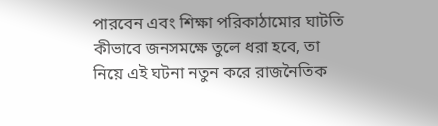পারবেন এবং শিক্ষা পরিকাঠামোর ঘাটতি কীভাবে জনসমক্ষে তুলে ধরা হবে, তা নিয়ে এই ঘটনা নতুন করে রাজনৈতিক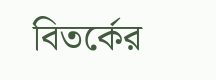বিতর্কের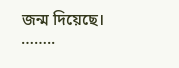জন্ম দিয়েছে।
……..